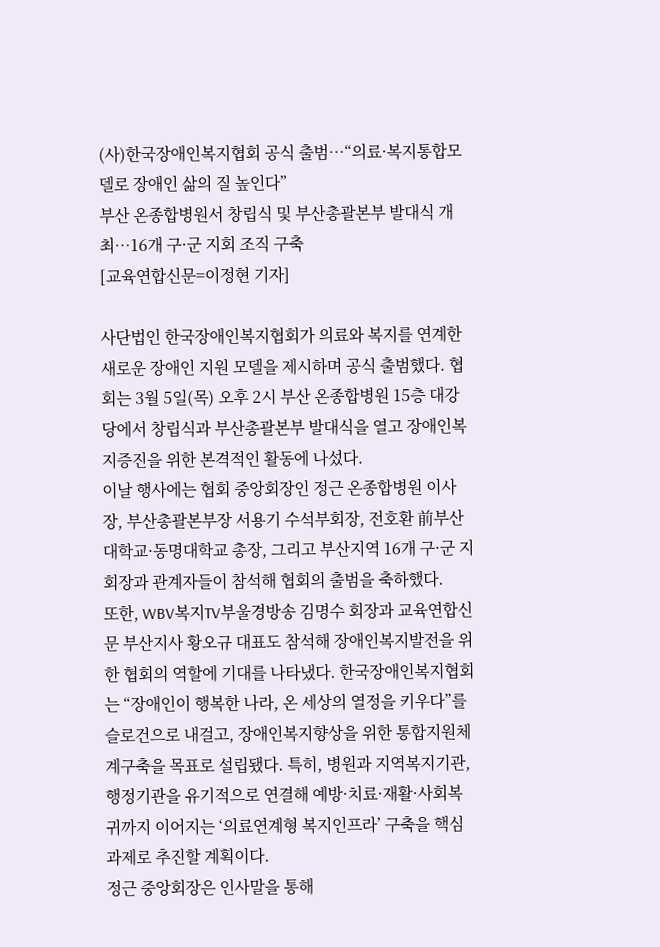(사)한국장애인복지협회 공식 출범…“의료·복지통합모델로 장애인 삶의 질 높인다”
부산 온종합병원서 창립식 및 부산총괄본부 발대식 개최…16개 구·군 지회 조직 구축
[교육연합신문=이정현 기자]

사단법인 한국장애인복지협회가 의료와 복지를 연계한 새로운 장애인 지원 모델을 제시하며 공식 출범했다. 협회는 3월 5일(목) 오후 2시 부산 온종합병원 15층 대강당에서 창립식과 부산총괄본부 발대식을 열고 장애인복지증진을 위한 본격적인 활동에 나섰다.
이날 행사에는 협회 중앙회장인 정근 온종합병원 이사장, 부산총괄본부장 서용기 수석부회장, 전호환 前부산대학교·동명대학교 총장, 그리고 부산지역 16개 구·군 지회장과 관계자들이 참석해 협회의 출범을 축하했다.
또한, WBV복지TV부울경방송 김명수 회장과 교육연합신문 부산지사 황오규 대표도 참석해 장애인복지발전을 위한 협회의 역할에 기대를 나타냈다. 한국장애인복지협회는 “장애인이 행복한 나라, 온 세상의 열정을 키우다”를 슬로건으로 내걸고, 장애인복지향상을 위한 통합지원체계구축을 목표로 설립됐다. 특히, 병원과 지역복지기관, 행정기관을 유기적으로 연결해 예방·치료·재활·사회복귀까지 이어지는 ‘의료연계형 복지인프라’ 구축을 핵심과제로 추진할 계획이다.
정근 중앙회장은 인사말을 통해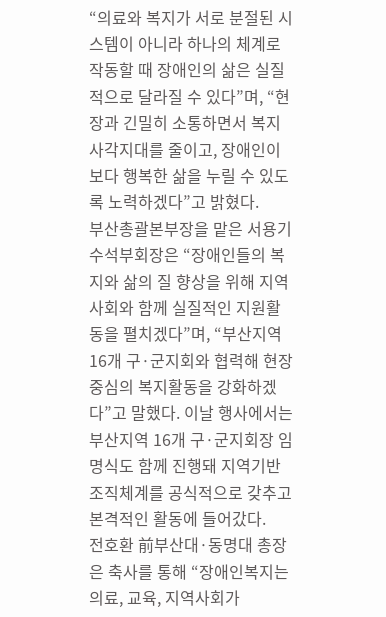“의료와 복지가 서로 분절된 시스템이 아니라 하나의 체계로 작동할 때 장애인의 삶은 실질적으로 달라질 수 있다”며, “현장과 긴밀히 소통하면서 복지사각지대를 줄이고, 장애인이 보다 행복한 삶을 누릴 수 있도록 노력하겠다”고 밝혔다.
부산총괄본부장을 맡은 서용기 수석부회장은 “장애인들의 복지와 삶의 질 향상을 위해 지역사회와 함께 실질적인 지원활동을 펼치겠다”며, “부산지역 16개 구·군지회와 협력해 현장중심의 복지활동을 강화하겠다”고 말했다. 이날 행사에서는 부산지역 16개 구·군지회장 임명식도 함께 진행돼 지역기반 조직체계를 공식적으로 갖추고 본격적인 활동에 들어갔다.
전호환 前부산대·동명대 총장은 축사를 통해 “장애인복지는 의료, 교육, 지역사회가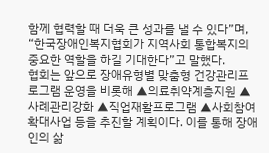함께 협력할 때 더욱 큰 성과를 낼 수 있다”며, “한국장애인복지협회가 지역사회 통합복지의 중요한 역할을 하길 기대한다”고 말했다.
협회는 앞으로 장애유형별 맞춤형 건강관리프로그램 운영을 비롯해 ▲의료취약계층지원 ▲사례관리강화 ▲직업재활프로그램 ▲사회참여 확대사업 등을 추진할 계획이다. 이를 통해 장애인의 삶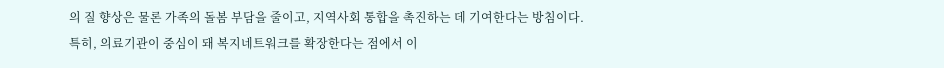의 질 향상은 물론 가족의 돌봄 부담을 줄이고, 지역사회 통합을 촉진하는 데 기여한다는 방침이다.
특히, 의료기관이 중심이 돼 복지네트워크를 확장한다는 점에서 이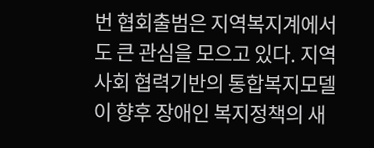번 협회출범은 지역복지계에서도 큰 관심을 모으고 있다. 지역사회 협력기반의 통합복지모델이 향후 장애인 복지정책의 새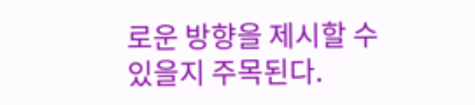로운 방향을 제시할 수 있을지 주목된다.